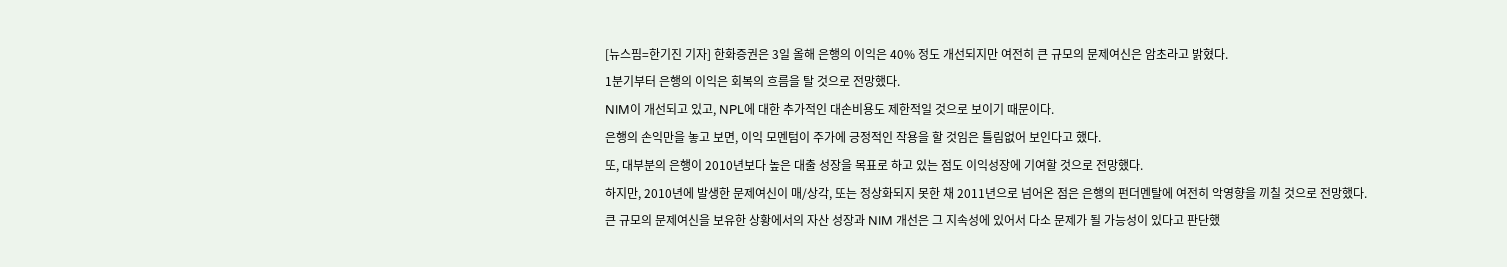[뉴스핌=한기진 기자] 한화증권은 3일 올해 은행의 이익은 40% 정도 개선되지만 여전히 큰 규모의 문제여신은 암초라고 밝혔다.
1분기부터 은행의 이익은 회복의 흐름을 탈 것으로 전망했다.
NIM이 개선되고 있고, NPL에 대한 추가적인 대손비용도 제한적일 것으로 보이기 때문이다.
은행의 손익만을 놓고 보면, 이익 모멘텀이 주가에 긍정적인 작용을 할 것임은 틀림없어 보인다고 했다.
또, 대부분의 은행이 2010년보다 높은 대출 성장을 목표로 하고 있는 점도 이익성장에 기여할 것으로 전망했다.
하지만, 2010년에 발생한 문제여신이 매/상각, 또는 정상화되지 못한 채 2011년으로 넘어온 점은 은행의 펀더멘탈에 여전히 악영향을 끼칠 것으로 전망했다.
큰 규모의 문제여신을 보유한 상황에서의 자산 성장과 NIM 개선은 그 지속성에 있어서 다소 문제가 될 가능성이 있다고 판단했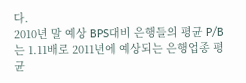다.
2010년 말 예상 BPS대비 은행들의 평균 P/B는 1.11배로 2011년에 예상되는 은행업종 평균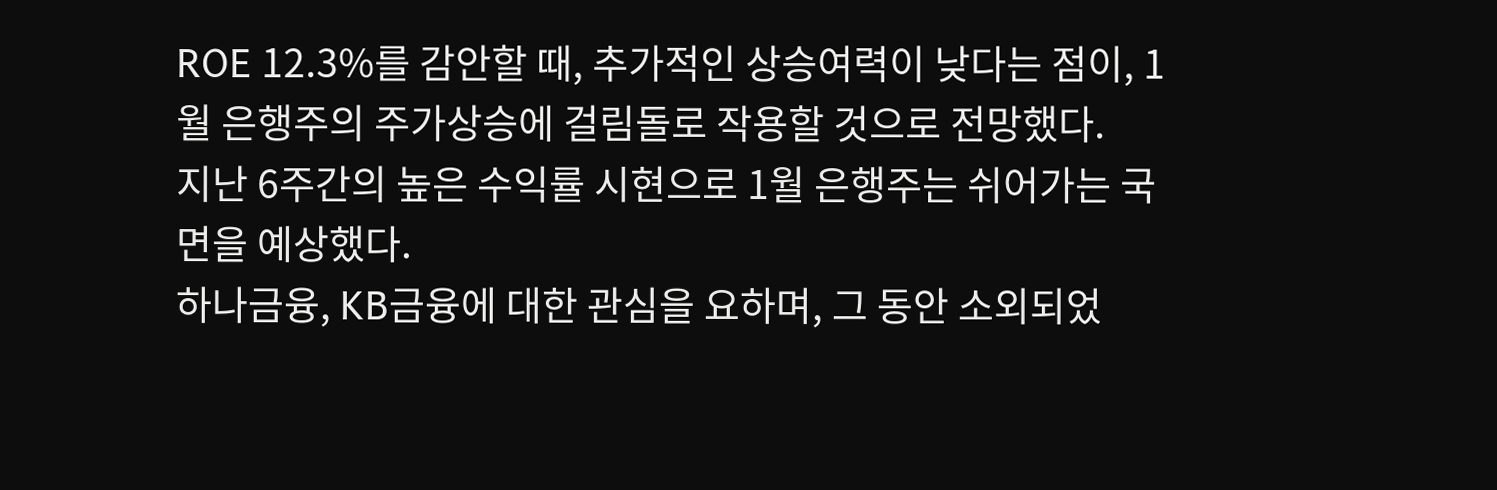ROE 12.3%를 감안할 때, 추가적인 상승여력이 낮다는 점이, 1월 은행주의 주가상승에 걸림돌로 작용할 것으로 전망했다.
지난 6주간의 높은 수익률 시현으로 1월 은행주는 쉬어가는 국면을 예상했다.
하나금융, KB금융에 대한 관심을 요하며, 그 동안 소외되었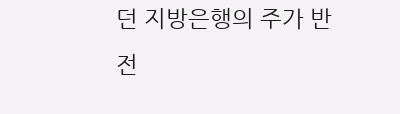던 지방은행의 주가 반전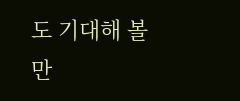도 기대해 볼만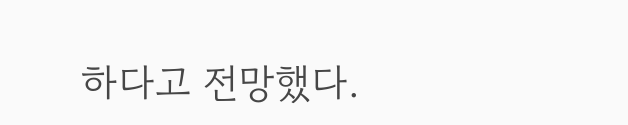하다고 전망했다.